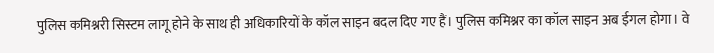पुलिस कमिश्नरी सिस्टम लागू होने के साथ ही अधिकारियों के कॉल साइन बदल दिए गए हैं। पुलिस कमिश्नर का कॉल साइन अब ईगल होगा। वे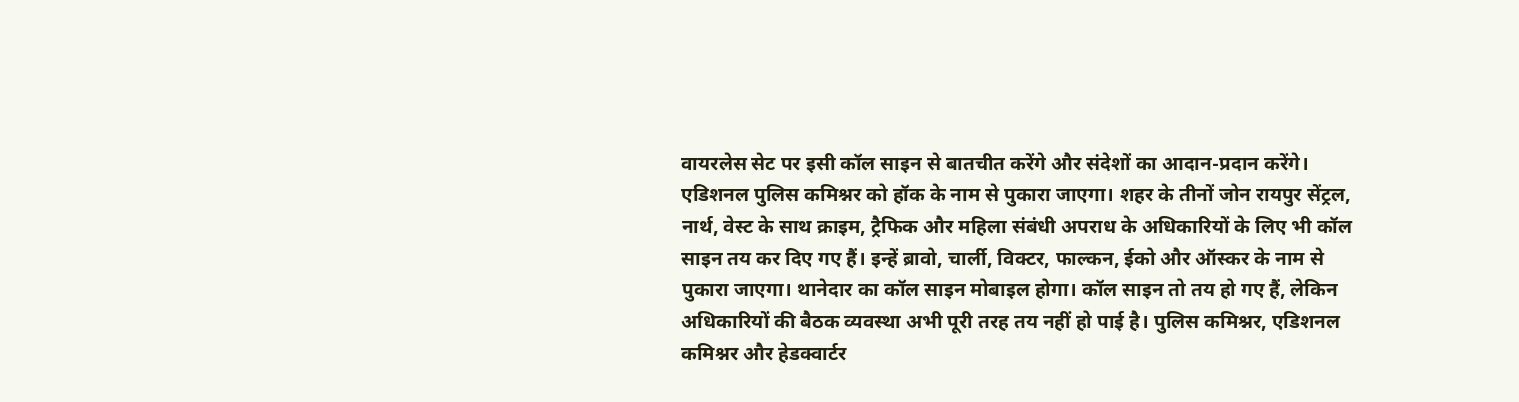वायरलेस सेट पर इसी कॉल साइन से बातचीत करेंगे और संदेशों का आदान-प्रदान करेंगे।
एडिशनल पुलिस कमिश्नर को हॉक के नाम से पुकारा जाएगा। शहर के तीनों जोन रायपुर सेंट्रल, नार्थ, वेस्ट के साथ क्राइम, ट्रैफिक और महिला संबंधी अपराध के अधिकारियों के लिए भी कॉल साइन तय कर दिए गए हैं। इन्हें ब्रावो, चार्ली, विक्टर, फाल्कन, ईको और ऑस्कर के नाम से पुकारा जाएगा। थानेदार का कॉल साइन मोबाइल होगा। कॉल साइन तो तय हो गए हैं, लेकिन अधिकारियों की बैठक व्यवस्था अभी पूरी तरह तय नहीं हो पाई है। पुलिस कमिश्नर, एडिशनल कमिश्नर और हेडक्वार्टर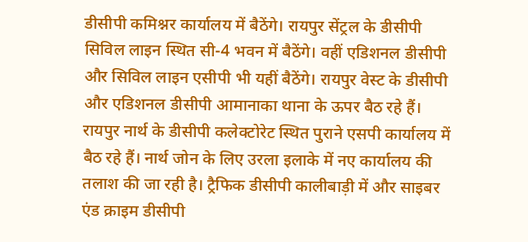डीसीपी कमिश्नर कार्यालय में बैठेंगे। रायपुर सेंट्रल के डीसीपी सिविल लाइन स्थित सी-4 भवन में बैठेंगे। वहीं एडिशनल डीसीपी और सिविल लाइन एसीपी भी यहीं बैठेंगे। रायपुर वेस्ट के डीसीपी और एडिशनल डीसीपी आमानाका थाना के ऊपर बैठ रहे हैं। रायपुर नार्थ के डीसीपी कलेक्टोरेट स्थित पुराने एसपी कार्यालय में बैठ रहे हैं। नार्थ जोन के लिए उरला इलाके में नए कार्यालय की तलाश की जा रही है। ट्रैफिक डीसीपी कालीबाड़ी में और साइबर एंड क्राइम डीसीपी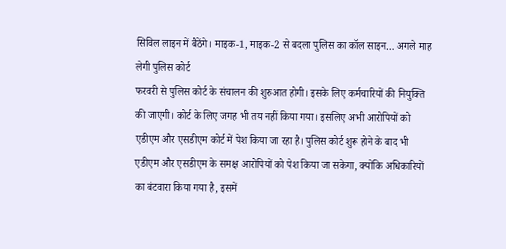सिविल लाइन में बैठेंगे। माइक-1, माइक-2 से बदला पुलिस का कॉल साइन… अगले माह लेगी पुलिस कोर्ट
फरवरी से पुलिस कोर्ट के संचालन की शुरुआत होगी। इसके लिए कर्मचारियों की नियुक्ति की जाएगी। कोर्ट के लिए जगह भी तय नहीं किया गया। इसलिए अभी आरोपियों को एडीएम और एसडीएम कोर्ट में पेश किया जा रहा है। पुलिस कोर्ट शुरू होने के बाद भी एडीएम और एसडीएम के समक्ष आरोपियों को पेश किया जा सकेगा, क्योंकि अधिकारियों का बंटवारा किया गया है, इसमें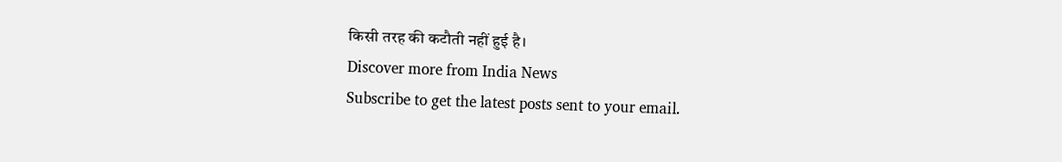किसी तरह की कटौती नहीं हुई है।
Discover more from India News
Subscribe to get the latest posts sent to your email.